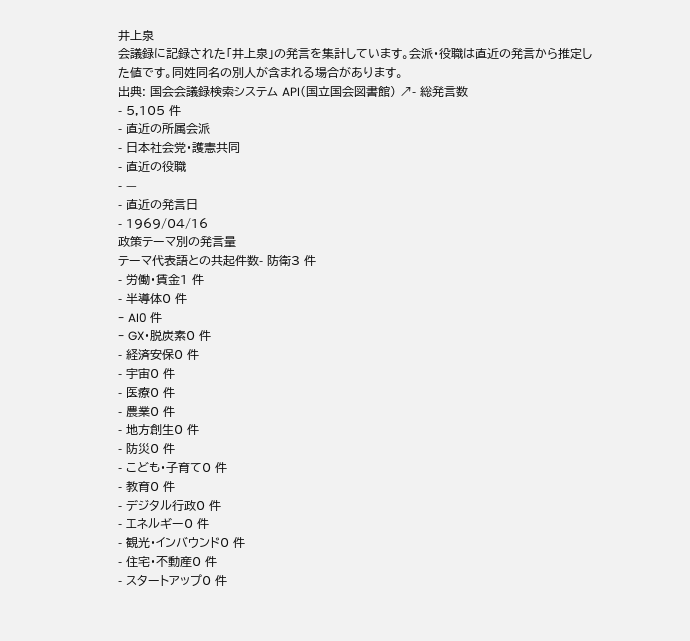井上泉
会議録に記録された「井上泉」の発言を集計しています。会派・役職は直近の発言から推定した値です。同姓同名の別人が含まれる場合があります。
出典: 国会会議録検索システム API(国立国会図書館) ↗- 総発言数
- 5,105 件
- 直近の所属会派
- 日本社会党・護憲共同
- 直近の役職
- —
- 直近の発言日
- 1969/04/16
政策テーマ別の発言量
テーマ代表語との共起件数- 防衛3 件
- 労働・賃金1 件
- 半導体0 件
- AI0 件
- GX・脱炭素0 件
- 経済安保0 件
- 宇宙0 件
- 医療0 件
- 農業0 件
- 地方創生0 件
- 防災0 件
- こども・子育て0 件
- 教育0 件
- デジタル行政0 件
- エネルギー0 件
- 観光・インバウンド0 件
- 住宅・不動産0 件
- スタートアップ0 件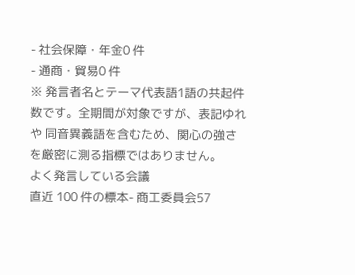- 社会保障・年金0 件
- 通商・貿易0 件
※ 発言者名とテーマ代表語1語の共起件数です。全期間が対象ですが、表記ゆれや 同音異義語を含むため、関心の強さを厳密に測る指標ではありません。
よく発言している会議
直近 100 件の標本- 商工委員会57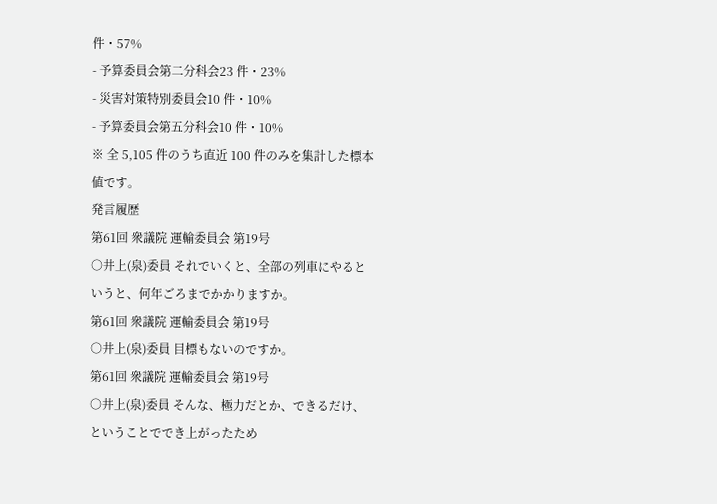件・57%
- 予算委員会第二分科会23 件・23%
- 災害対策特別委員会10 件・10%
- 予算委員会第五分科会10 件・10%
※ 全 5,105 件のうち直近 100 件のみを集計した標本値です。
発言履歴
第61回 衆議院 運輸委員会 第19号
○井上(泉)委員 それでいくと、全部の列車にやるというと、何年ごろまでかかりますか。
第61回 衆議院 運輸委員会 第19号
○井上(泉)委員 目標もないのですか。
第61回 衆議院 運輸委員会 第19号
○井上(泉)委員 そんな、極力だとか、できるだけ、ということででき上がったため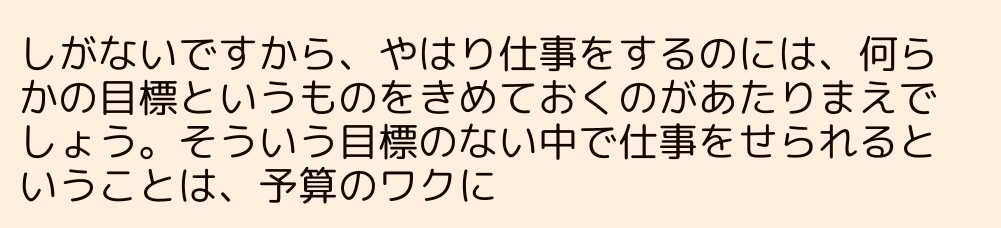しがないですから、やはり仕事をするのには、何らかの目標というものをきめておくのがあたりまえでしょう。そういう目標のない中で仕事をせられるということは、予算のワクに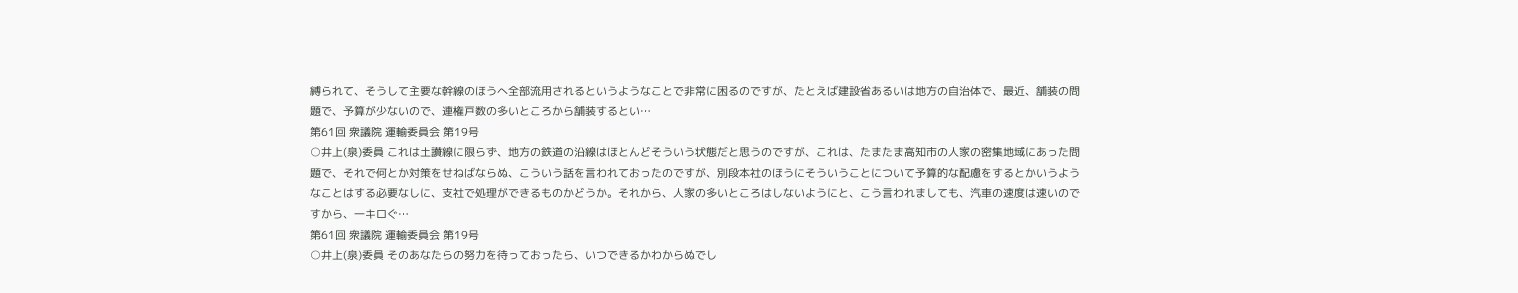縛られて、そうして主要な幹線のほうへ全部流用されるというようなことで非常に困るのですが、たとえば建設省あるいは地方の自治体で、最近、舗装の問題で、予算が少ないので、連権戸数の多いところから舗装するとい…
第61回 衆議院 運輸委員会 第19号
○井上(泉)委員 これは土讃線に限らず、地方の鉄道の沿線はほとんどそういう状態だと思うのですが、これは、たまたま高知市の人家の密集地域にあった問題で、それで何とか対策をせねばならぬ、こういう話を言われておったのですが、別段本社のほうにそういうことについて予算的な配慮をするとかいうようなことはする必要なしに、支社で処理ができるものかどうか。それから、人家の多いところはしないようにと、こう言われましても、汽車の速度は速いのですから、一キロぐ…
第61回 衆議院 運輸委員会 第19号
○井上(泉)委員 そのあなたらの努力を待っておったら、いつできるかわからぬでし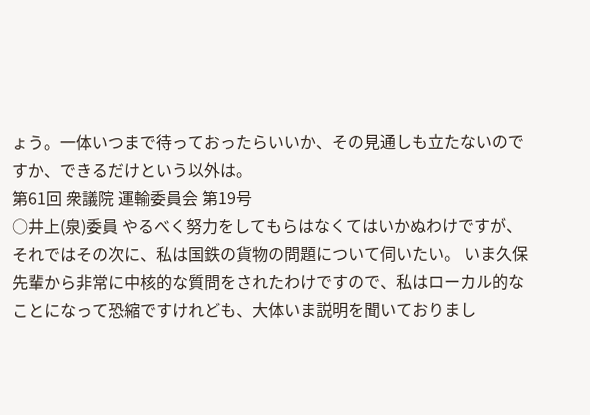ょう。一体いつまで待っておったらいいか、その見通しも立たないのですか、できるだけという以外は。
第61回 衆議院 運輸委員会 第19号
○井上(泉)委員 やるべく努力をしてもらはなくてはいかぬわけですが、それではその次に、私は国鉄の貨物の問題について伺いたい。 いま久保先輩から非常に中核的な質問をされたわけですので、私はローカル的なことになって恐縮ですけれども、大体いま説明を聞いておりまし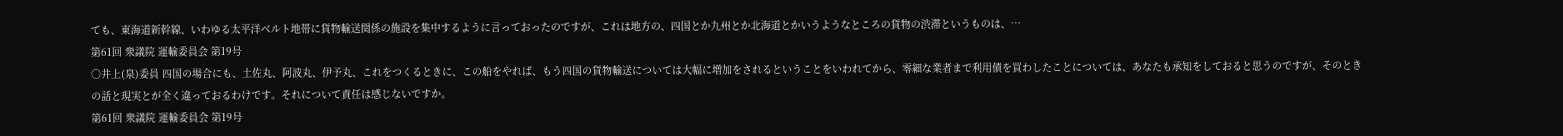ても、東海道新幹線、いわゆる太平洋ベルト地帯に貨物輸送関係の施設を集中するように言っておったのですが、これは地方の、四国とか九州とか北海道とかいうようなところの貨物の渋滞というものは、…
第61回 衆議院 運輸委員会 第19号
○井上(泉)委員 四国の場合にも、土佐丸、阿波丸、伊予丸、これをつくるときに、この船をやれば、もう四国の貨物輸送については大幅に増加をされるということをいわれてから、零細な業者まで利用債を買わしたことについては、あなたも承知をしておると思うのですが、そのときの話と現実とが全く違っておるわけです。それについて責任は感じないですか。
第61回 衆議院 運輸委員会 第19号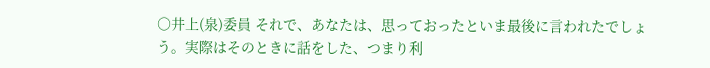○井上(泉)委員 それで、あなたは、思っておったといま最後に言われたでしょう。実際はそのときに話をした、つまり利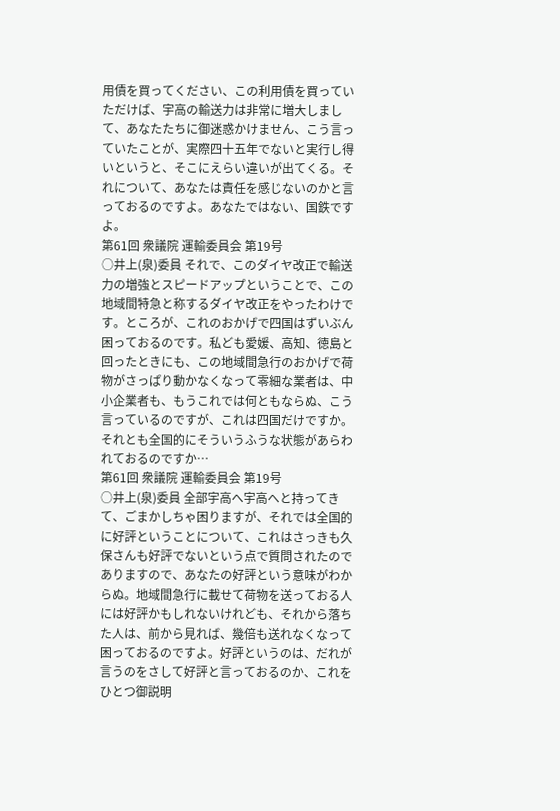用債を買ってください、この利用債を買っていただけば、宇高の輸送力は非常に増大しまして、あなたたちに御迷惑かけません、こう言っていたことが、実際四十五年でないと実行し得いというと、そこにえらい違いが出てくる。それについて、あなたは責任を感じないのかと言っておるのですよ。あなたではない、国鉄ですよ。
第61回 衆議院 運輸委員会 第19号
○井上(泉)委員 それで、このダイヤ改正で輸送力の増強とスピードアップということで、この地域間特急と称するダイヤ改正をやったわけです。ところが、これのおかげで四国はずいぶん困っておるのです。私ども愛媛、高知、徳島と回ったときにも、この地域間急行のおかげで荷物がさっぱり動かなくなって零細な業者は、中小企業者も、もうこれでは何ともならぬ、こう言っているのですが、これは四国だけですか。それとも全国的にそういうふうな状態があらわれておるのですか…
第61回 衆議院 運輸委員会 第19号
○井上(泉)委員 全部宇高へ宇高へと持ってきて、ごまかしちゃ困りますが、それでは全国的に好評ということについて、これはさっきも久保さんも好評でないという点で質問されたのでありますので、あなたの好評という意味がわからぬ。地域間急行に載せて荷物を送っておる人には好評かもしれないけれども、それから落ちた人は、前から見れば、幾倍も送れなくなって困っておるのですよ。好評というのは、だれが言うのをさして好評と言っておるのか、これをひとつ御説明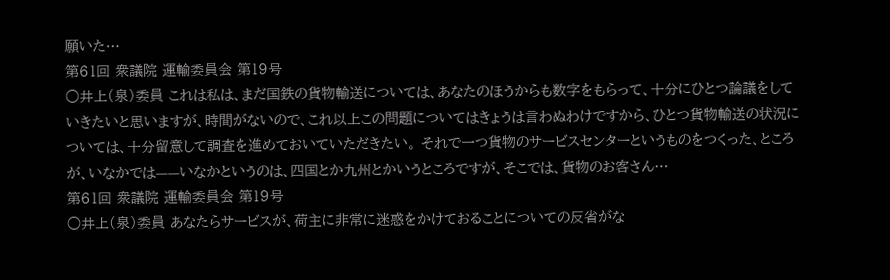願いた…
第61回 衆議院 運輸委員会 第19号
○井上(泉)委員 これは私は、まだ国鉄の貨物輸送については、あなたのほうからも数字をもらって、十分にひとつ論議をしていきたいと思いますが、時間がないので、これ以上この問題についてはきょうは言わぬわけですから、ひとつ貨物輸送の状況については、十分留意して調査を進めておいていただきたい。 それで一つ貨物のサービスセンターというものをつくった、ところが、いなかでは——いなかというのは、四国とか九州とかいうところですが、そこでは、貨物のお客さん…
第61回 衆議院 運輸委員会 第19号
○井上(泉)委員 あなたらサービスが、荷主に非常に迷惑をかけておることについての反省がな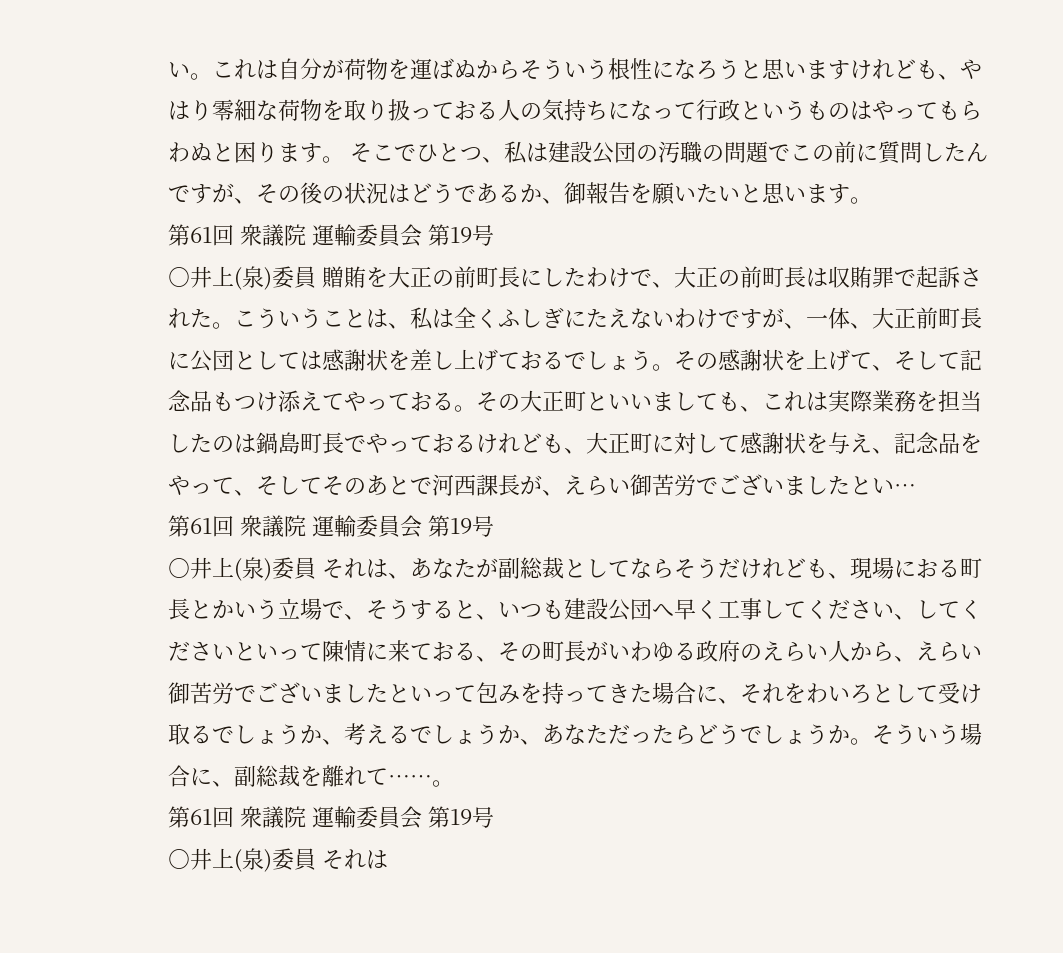い。これは自分が荷物を運ばぬからそういう根性になろうと思いますけれども、やはり零細な荷物を取り扱っておる人の気持ちになって行政というものはやってもらわぬと困ります。 そこでひとつ、私は建設公団の汚職の問題でこの前に質問したんですが、その後の状況はどうであるか、御報告を願いたいと思います。
第61回 衆議院 運輸委員会 第19号
○井上(泉)委員 贈賄を大正の前町長にしたわけで、大正の前町長は収賄罪で起訴された。こういうことは、私は全くふしぎにたえないわけですが、一体、大正前町長に公団としては感謝状を差し上げておるでしょう。その感謝状を上げて、そして記念品もつけ添えてやっておる。その大正町といいましても、これは実際業務を担当したのは鍋島町長でやっておるけれども、大正町に対して感謝状を与え、記念品をやって、そしてそのあとで河西課長が、えらい御苦労でございましたとい…
第61回 衆議院 運輸委員会 第19号
○井上(泉)委員 それは、あなたが副総裁としてならそうだけれども、現場におる町長とかいう立場で、そうすると、いつも建設公団へ早く工事してください、してくださいといって陳情に来ておる、その町長がいわゆる政府のえらい人から、えらい御苦労でございましたといって包みを持ってきた場合に、それをわいろとして受け取るでしょうか、考えるでしょうか、あなただったらどうでしょうか。そういう場合に、副総裁を離れて……。
第61回 衆議院 運輸委員会 第19号
○井上(泉)委員 それは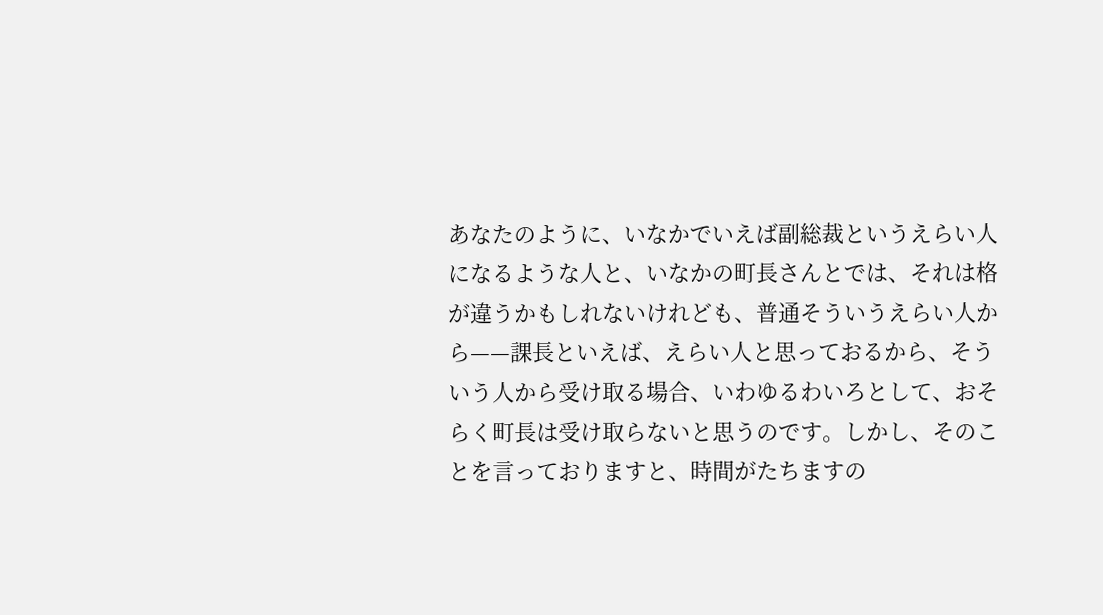あなたのように、いなかでいえば副総裁というえらい人になるような人と、いなかの町長さんとでは、それは格が違うかもしれないけれども、普通そういうえらい人から——課長といえば、えらい人と思っておるから、そういう人から受け取る場合、いわゆるわいろとして、おそらく町長は受け取らないと思うのです。しかし、そのことを言っておりますと、時間がたちますの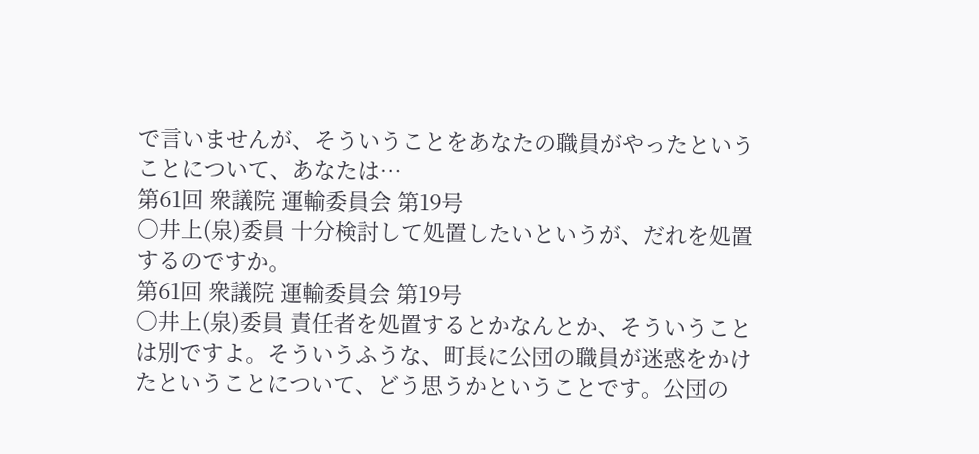で言いませんが、そういうことをあなたの職員がやったということについて、あなたは…
第61回 衆議院 運輸委員会 第19号
○井上(泉)委員 十分検討して処置したいというが、だれを処置するのですか。
第61回 衆議院 運輸委員会 第19号
○井上(泉)委員 責任者を処置するとかなんとか、そういうことは別ですよ。そういうふうな、町長に公団の職員が迷惑をかけたということについて、どう思うかということです。公団の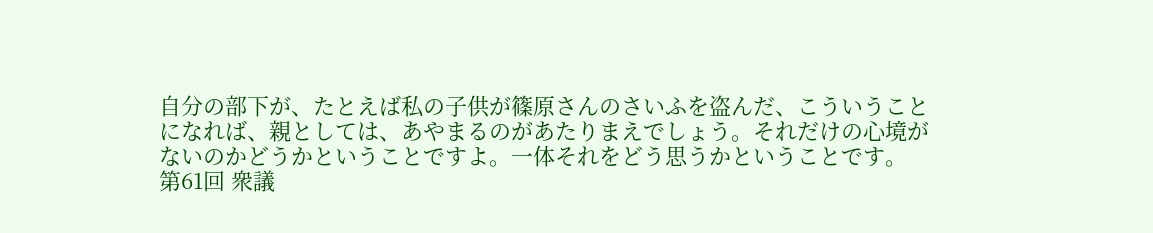自分の部下が、たとえば私の子供が篠原さんのさいふを盗んだ、こういうことになれば、親としては、あやまるのがあたりまえでしょう。それだけの心境がないのかどうかということですよ。一体それをどう思うかということです。
第61回 衆議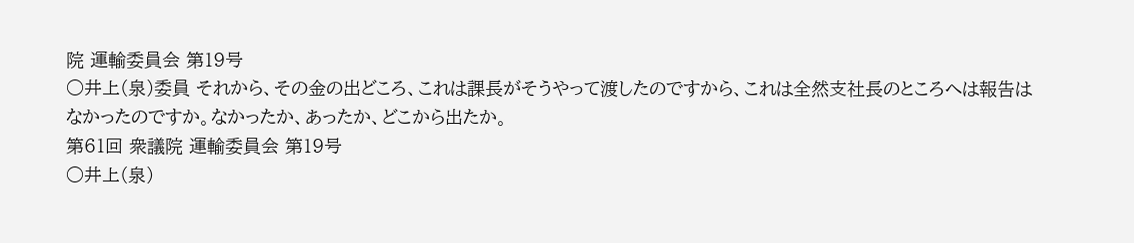院 運輸委員会 第19号
○井上(泉)委員 それから、その金の出どころ、これは課長がそうやって渡したのですから、これは全然支社長のところへは報告はなかったのですか。なかったか、あったか、どこから出たか。
第61回 衆議院 運輸委員会 第19号
○井上(泉)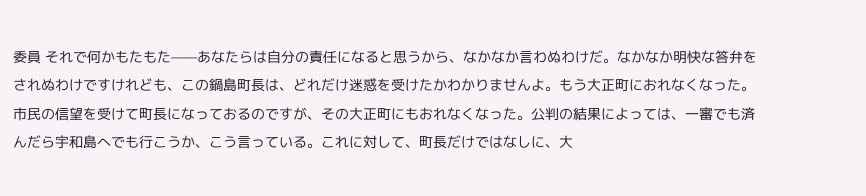委員 それで何かもたもた——あなたらは自分の責任になると思うから、なかなか言わぬわけだ。なかなか明快な答弁をされぬわけですけれども、この鍋島町長は、どれだけ迷惑を受けたかわかりませんよ。もう大正町におれなくなった。市民の信望を受けて町長になっておるのですが、その大正町にもおれなくなった。公判の結果によっては、一審でも済んだら宇和島へでも行こうか、こう言っている。これに対して、町長だけではなしに、大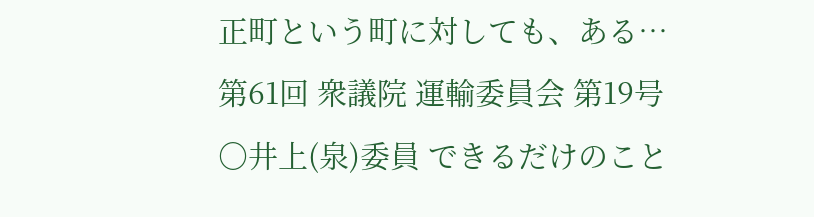正町という町に対しても、ある…
第61回 衆議院 運輸委員会 第19号
○井上(泉)委員 できるだけのこと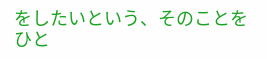をしたいという、そのことをひと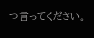つ言ってください。